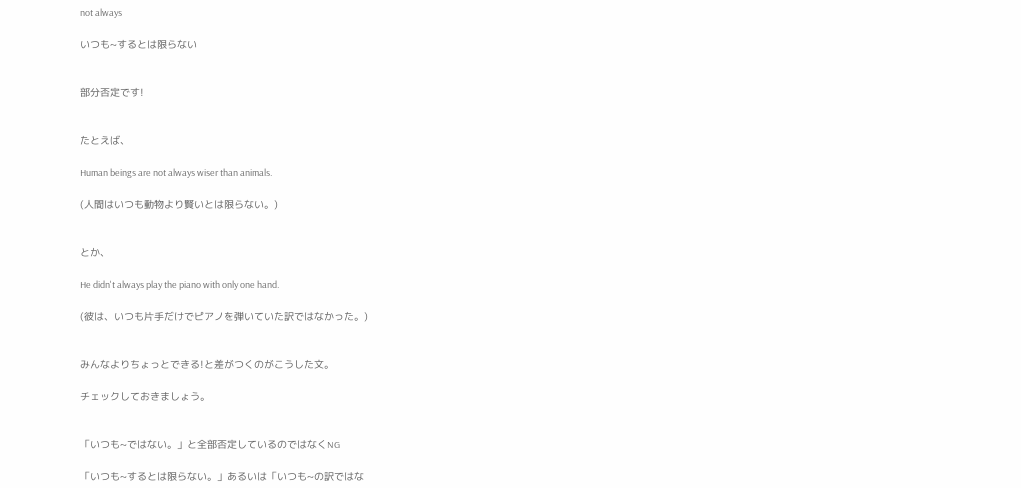not always

いつも~するとは限らない


部分否定です!


たとえば、

Human beings are not always wiser than animals.

(人間はいつも動物より賢いとは限らない。)


とか、

He didn't always play the piano with only one hand.

(彼は、いつも片手だけでピアノを弾いていた訳ではなかった。)


みんなよりちょっとできる!と差がつくのがこうした文。

チェックしておきましょう。


「いつも~ではない。」と全部否定しているのではなくNG

「いつも~するとは限らない。」あるいは「いつも~の訳ではな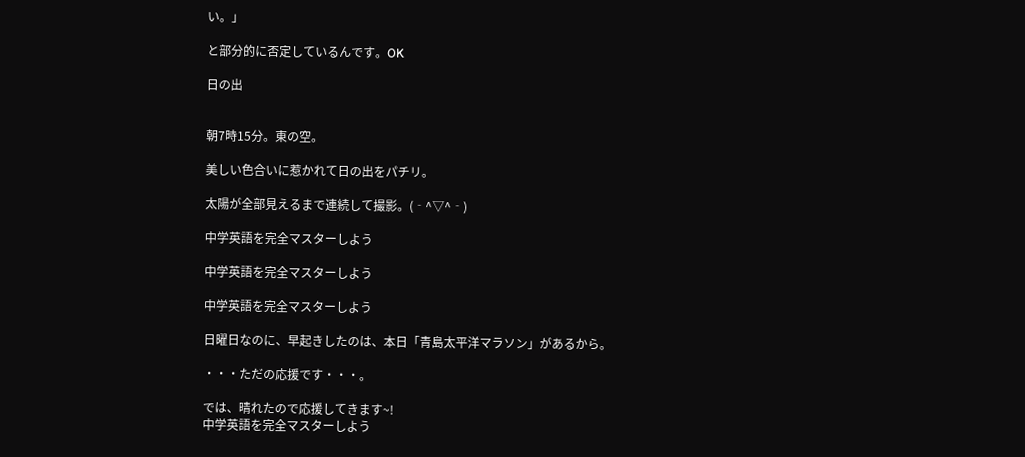い。」

と部分的に否定しているんです。OK

日の出


朝7時15分。東の空。

美しい色合いに惹かれて日の出をパチリ。

太陽が全部見えるまで連続して撮影。(‐^▽^‐)

中学英語を完全マスターしよう

中学英語を完全マスターしよう

中学英語を完全マスターしよう

日曜日なのに、早起きしたのは、本日「青島太平洋マラソン」があるから。

・・・ただの応援です・・・。

では、晴れたので応援してきます~!
中学英語を完全マスターしよう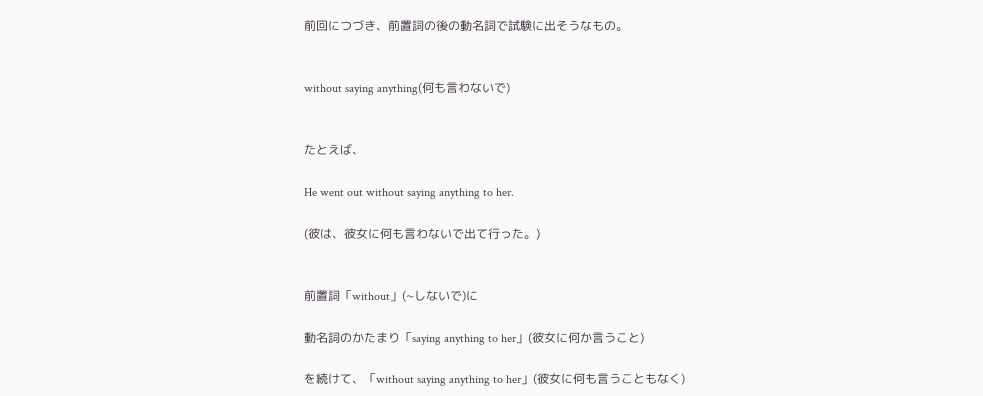前回につづき、前置詞の後の動名詞で試験に出そうなもの。


without saying anything(何も言わないで)


たとえば、

He went out without saying anything to her.

(彼は、彼女に何も言わないで出て行った。)


前置詞「without」(~しないで)に

動名詞のかたまり「saying anything to her」(彼女に何か言うこと)

を続けて、「without saying anything to her」(彼女に何も言うこともなく)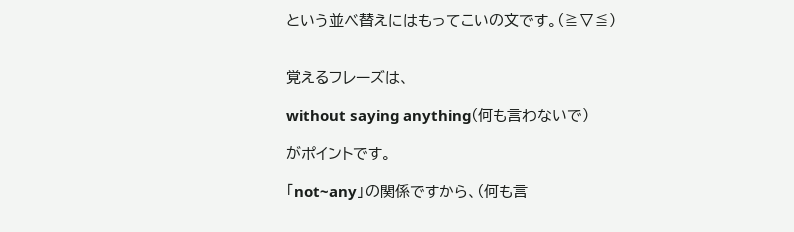という並べ替えにはもってこいの文です。(≧▽≦)


覚えるフレーズは、

without saying anything(何も言わないで)

がポイントです。

「not~any」の関係ですから、(何も言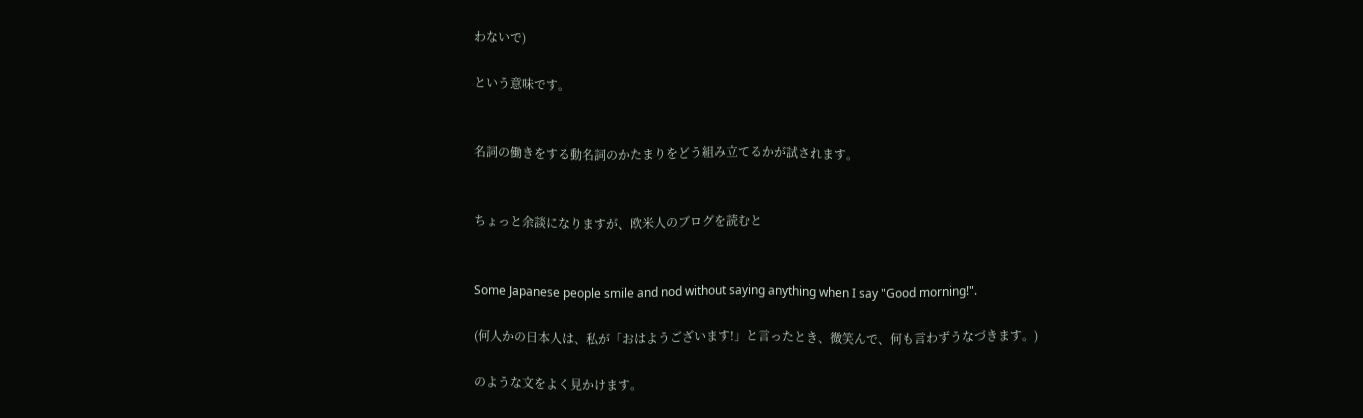わないで)

という意味です。


名詞の働きをする動名詞のかたまりをどう組み立てるかが試されます。


ちょっと余談になりますが、欧米人のブログを読むと


Some Japanese people smile and nod without saying anything when I say "Good morning!".

(何人かの日本人は、私が「おはようございます!」と言ったとき、微笑んで、何も言わずうなづきます。)

のような文をよく見かけます。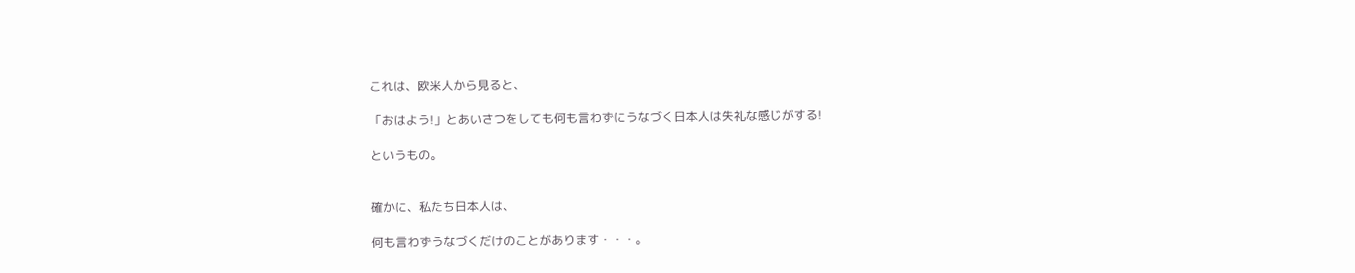これは、欧米人から見ると、

「おはよう!」とあいさつをしても何も言わずにうなづく日本人は失礼な感じがする!

というもの。


確かに、私たち日本人は、

何も言わずうなづくだけのことがあります・・・。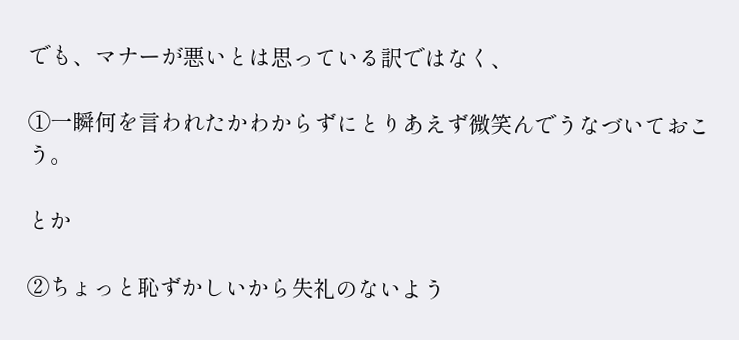でも、マナーが悪いとは思っている訳ではなく、

①一瞬何を言われたかわからずにとりあえず微笑んでうなづいておこう。

とか

②ちょっと恥ずかしいから失礼のないよう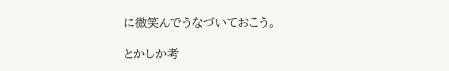に微笑んでうなづいておこう。

とかしか考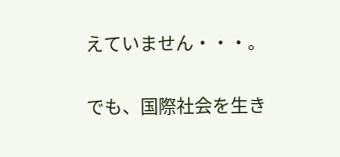えていません・・・。


でも、国際社会を生き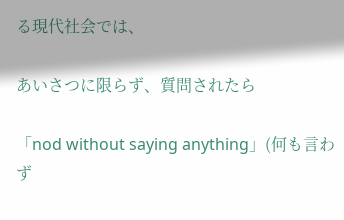る現代社会では、

あいさつに限らず、質問されたら

「nod without saying anything」(何も言わず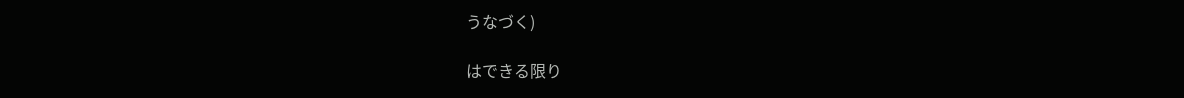うなづく)

はできる限り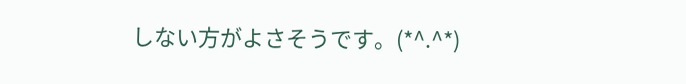しない方がよさそうです。(*^.^*)